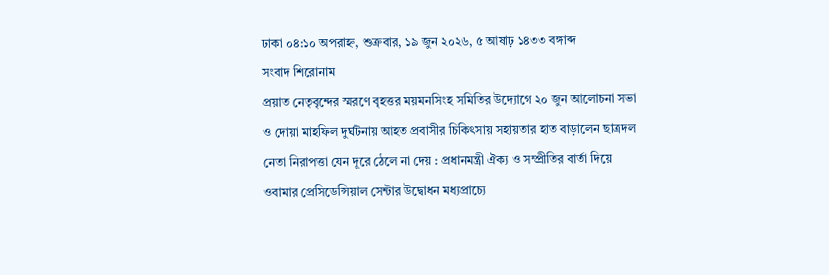ঢাকা ০৪:১০ অপরাহ্ন, শুক্রবার, ১৯ জুন ২০২৬, ৫ আষাঢ় ১৪৩৩ বঙ্গাব্দ
সংবাদ শিরোনাম
প্রয়াত নেতৃবৃন্দের স্মরণে বৃহত্তর ময়মনসিংহ সমিতির উদ্যোগে ২০ জুন আলোচনা সভা ও দোয়া মাহফিল দুর্ঘটনায় আহত প্রবাসীর চিকিৎসায় সহায়তার হাত বাড়ালেন ছাত্রদল নেতা নিরাপত্তা যেন দূরে ঠেলে না দেয় : প্রধানমন্ত্রী ঐক্য ও সম্প্রীতির বার্তা দিয়ে ওবামার প্রেসিডেন্সিয়াল সেন্টার উদ্বোধন মধ্যপ্রাচ্যে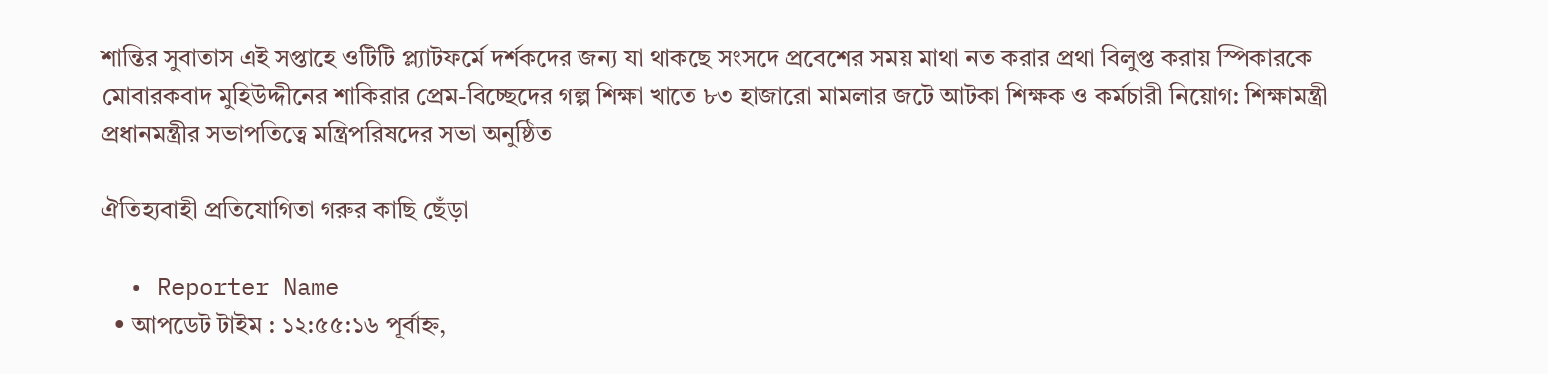শান্তির সুবাতাস এই সপ্তাহে ওটিটি প্ল্যাটফর্মে দর্শকদের জন্য যা থাকছে সংসদে প্রবেশের সময় মাথা নত করার প্রথা বিলুপ্ত করায় স্পিকারকে মোবারকবাদ মুহিউদ্দীনের শাকিরার প্রেম-বিচ্ছেদের গল্প শিক্ষা খাতে ৮৩ হাজারো মামলার জটে আটকা শিক্ষক ও কর্মচারী নিয়োগ: শিক্ষামন্ত্রী প্রধানমন্ত্রীর সভাপতিত্বে মন্ত্রিপরিষদের সভা অনুষ্ঠিত

ঐতিহ্যবাহী প্রতিযোগিতা গরুর কাছি ছেঁড়া

  • Reporter Name
  • আপডেট টাইম : ১২:৫৫:১৬ পূর্বাহ্ন,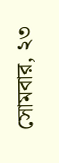সোমবার, ২৩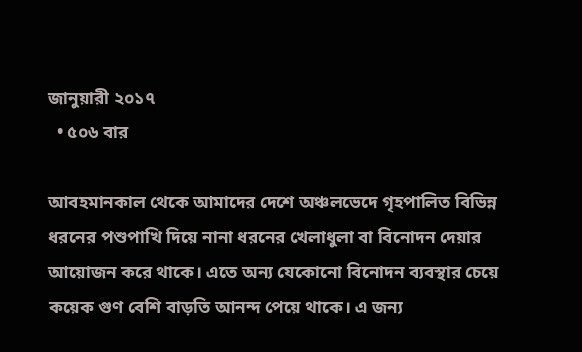জানুয়ারী ২০১৭
  • ৫০৬ বার

আবহমানকাল থেকে আমাদের দেশে অঞ্চলভেদে গৃহপালিত বিভিন্ন ধরনের পশুপাখি দিয়ে নানা ধরনের খেলাধুলা বা বিনোদন দেয়ার আয়োজন করে থাকে। এতে অন্য যেকোনো বিনোদন ব্যবস্থার চেয়ে কয়েক গুণ বেশি বাড়তি আনন্দ পেয়ে থাকে। এ জন্য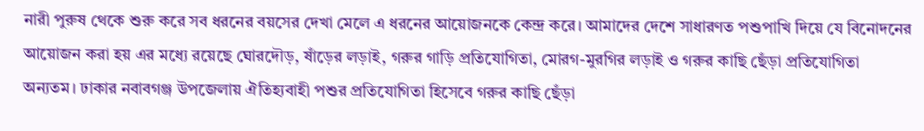নারী পুরুষ থেকে শুরু করে সব ধরনের বয়সের দেখা মেলে এ ধরনের আয়োজনকে কেন্দ্র করে। আমাদের দেশে সাধারণত পশুপাখি দিয়ে যে বিনোদনের আয়োজন করা হয় এর মধ্যে রয়েছে ঘোরদৌড়, ষাঁড়ের লড়াই, গরুর গাড়ি প্রতিযোগিতা, মোরগ-মুরগির লড়াই ও গরুর কাছি ছেঁড়া প্রতিযোগিতা অন্যতম। ঢাকার নবাবগঞ্জ উপজেলায় ঐতিহ্যবাহী পশুর প্রতিযোগিতা হিসেবে গরুর কাছি ছেঁড়া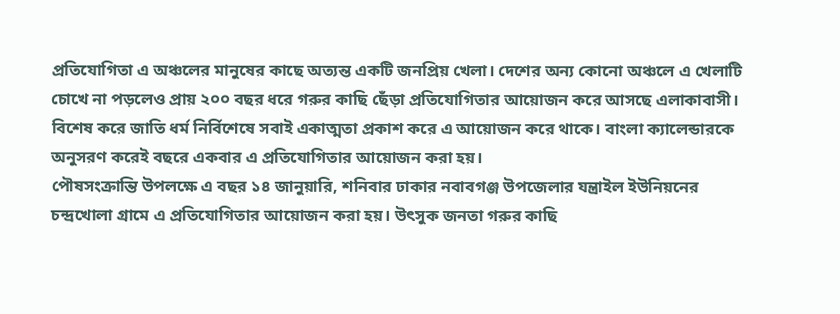প্রতিযোগিতা এ অঞ্চলের মানুষের কাছে অত্যন্ত একটি জনপ্রিয় খেলা। দেশের অন্য কোনো অঞ্চলে এ খেলাটি চোখে না পড়লেও প্রায় ২০০ বছর ধরে গরুর কাছি ছেঁড়া প্রতিযোগিতার আয়োজন করে আসছে এলাকাবাসী। বিশেষ করে জাতি ধর্ম নির্বিশেষে সবাই একাত্মতা প্রকাশ করে এ আয়োজন করে থাকে। বাংলা ক্যালেন্ডারকে অনুসরণ করেই বছরে একবার এ প্রতিযোগিতার আয়োজন করা হয়।
পৌষসংক্রান্তি উপলক্ষে এ বছর ১৪ জানুয়ারি, শনিবার ঢাকার নবাবগঞ্জ উপজেলার যন্ত্রাইল ইউনিয়নের চন্দ্রখোলা গ্রামে এ প্রতিযোগিতার আয়োজন করা হয়। উৎসুক জনতা গরুর কাছি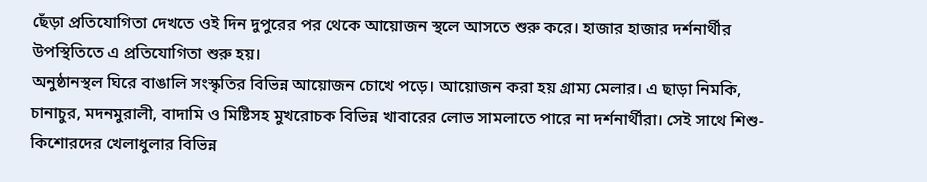ছেঁড়া প্রতিযোগিতা দেখতে ওই দিন দুপুরের পর থেকে আয়োজন স্থলে আসতে শুরু করে। হাজার হাজার দর্শনার্থীর উপস্থিতিতে এ প্রতিযোগিতা শুরু হয়।
অনুষ্ঠানস্থল ঘিরে বাঙালি সংস্কৃতির বিভিন্ন আয়োজন চোখে পড়ে। আয়োজন করা হয় গ্রাম্য মেলার। এ ছাড়া নিমকি, চানাচুর, মদনমুরালী, বাদামি ও মিষ্টিসহ মুখরোচক বিভিন্ন খাবারের লোভ সামলাতে পারে না দর্শনার্থীরা। সেই সাথে শিশু-কিশোরদের খেলাধুলার বিভিন্ন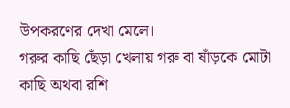উপকরণের দেখা মেলে।
গরুর কাছি ছেঁড়া খেলায় গরু বা ষাঁড়কে মোটা কাছি অথবা রশি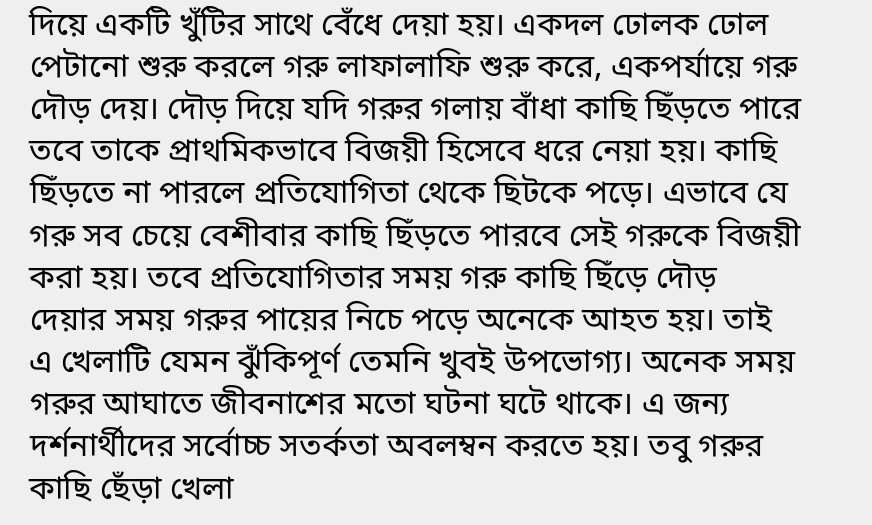দিয়ে একটি খুঁটির সাথে বেঁধে দেয়া হয়। একদল ঢোলক ঢোল পেটানো শুরু করলে গরু লাফালাফি শুরু করে, একপর্যায়ে গরু দৌড় দেয়। দৌড় দিয়ে যদি গরুর গলায় বাঁধা কাছি ছিঁড়তে পারে তবে তাকে প্রাথমিকভাবে বিজয়ী হিসেবে ধরে নেয়া হয়। কাছি ছিঁড়তে না পারলে প্রতিযোগিতা থেকে ছিটকে পড়ে। এভাবে যে গরু সব চেয়ে বেশীবার কাছি ছিঁড়তে পারবে সেই গরুকে বিজয়ী করা হয়। তবে প্রতিযোগিতার সময় গরু কাছি ছিঁড়ে দৌড় দেয়ার সময় গরুর পায়ের নিচে পড়ে অনেকে আহত হয়। তাই এ খেলাটি যেমন ঝুঁকিপূর্ণ তেমনি খুবই উপভোগ্য। অনেক সময় গরুর আঘাতে জীবনাশের মতো ঘটনা ঘটে থাকে। এ জন্য দর্শনার্থীদের সর্বোচ্চ সতর্কতা অবলম্বন করতে হয়। তবু গরুর কাছি ছেঁড়া খেলা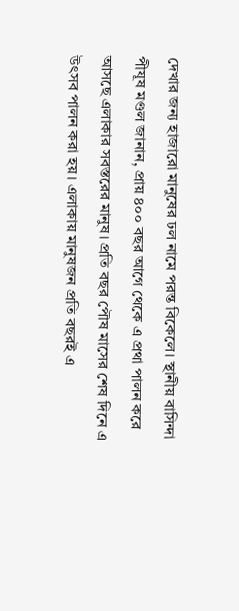দেখার জন্য হাজারো মানুষের ঢল নামে পরন্ত বিকেলে। স্থানীয় বাসিন্দা পীযূষ মণ্ডল জানান, প্রায় ৪০০ বছর আগে থেকে এ প্রথা পালন করে আসছে এলাকার সবস্তরের মানুষ। প্রতি বছর পৌষ মাসের শেষ দিনে এ উৎসব পালন করা হয়। এলাকায় মানুষজন প্রতি বছরই এ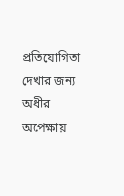প্রতিযোগিতা দেখার জন্য অধীর অপেক্ষায়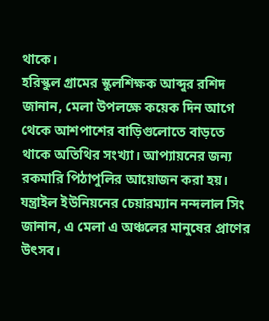থাকে।
হরিস্কুল গ্রামের স্কুলশিক্ষক আব্দুর রশিদ জানান, মেলা উপলক্ষে কয়েক দিন আগে থেকে আশপাশের বাড়িগুলোতে বাড়তে থাকে অতিথির সংখ্যা। আপ্যায়নের জন্য রকমারি পিঠাপুলির আয়োজন করা হয়।
যন্ত্রাইল ইউনিয়নের চেয়ারম্যান নন্দলাল সিং জানান, এ মেলা এ অঞ্চলের মানুষের প্রাণের উৎসব।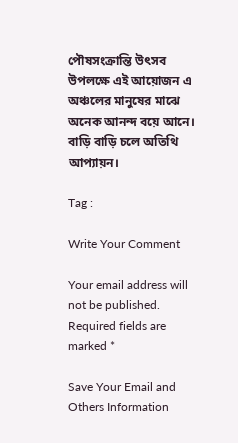পৌষসংক্রান্তি উৎসব উপলক্ষে এই আয়োজন এ অঞ্চলের মানুষের মাঝে অনেক আনন্দ বয়ে আনে। বাড়ি বাড়ি চলে অতিথি আপ্যায়ন।

Tag :

Write Your Comment

Your email address will not be published. Required fields are marked *

Save Your Email and Others Information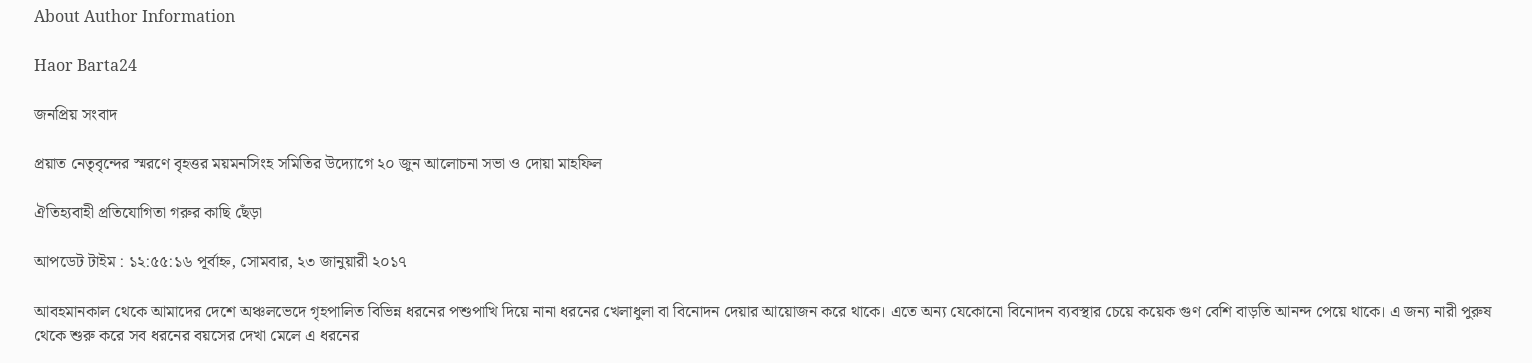About Author Information

Haor Barta24

জনপ্রিয় সংবাদ

প্রয়াত নেতৃবৃন্দের স্মরণে বৃহত্তর ময়মনসিংহ সমিতির উদ্যোগে ২০ জুন আলোচনা সভা ও দোয়া মাহফিল

ঐতিহ্যবাহী প্রতিযোগিতা গরুর কাছি ছেঁড়া

আপডেট টাইম : ১২:৫৫:১৬ পূর্বাহ্ন, সোমবার, ২৩ জানুয়ারী ২০১৭

আবহমানকাল থেকে আমাদের দেশে অঞ্চলভেদে গৃহপালিত বিভিন্ন ধরনের পশুপাখি দিয়ে নানা ধরনের খেলাধুলা বা বিনোদন দেয়ার আয়োজন করে থাকে। এতে অন্য যেকোনো বিনোদন ব্যবস্থার চেয়ে কয়েক গুণ বেশি বাড়তি আনন্দ পেয়ে থাকে। এ জন্য নারী পুরুষ থেকে শুরু করে সব ধরনের বয়সের দেখা মেলে এ ধরনের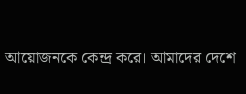আয়োজনকে কেন্দ্র করে। আমাদের দেশে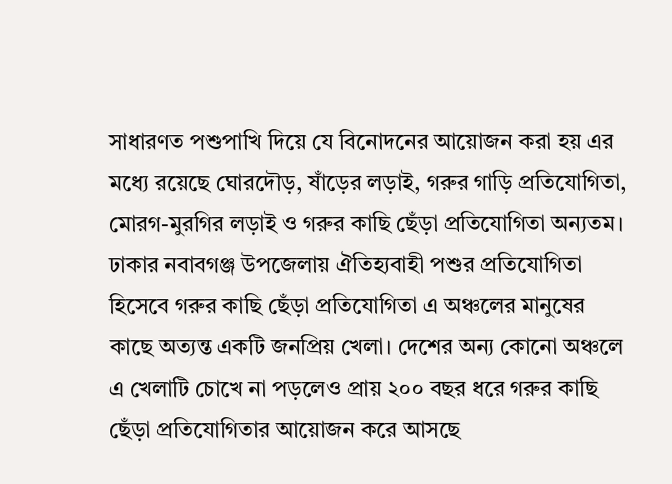সাধারণত পশুপাখি দিয়ে যে বিনোদনের আয়োজন করা হয় এর মধ্যে রয়েছে ঘোরদৌড়, ষাঁড়ের লড়াই, গরুর গাড়ি প্রতিযোগিতা, মোরগ-মুরগির লড়াই ও গরুর কাছি ছেঁড়া প্রতিযোগিতা অন্যতম। ঢাকার নবাবগঞ্জ উপজেলায় ঐতিহ্যবাহী পশুর প্রতিযোগিতা হিসেবে গরুর কাছি ছেঁড়া প্রতিযোগিতা এ অঞ্চলের মানুষের কাছে অত্যন্ত একটি জনপ্রিয় খেলা। দেশের অন্য কোনো অঞ্চলে এ খেলাটি চোখে না পড়লেও প্রায় ২০০ বছর ধরে গরুর কাছি ছেঁড়া প্রতিযোগিতার আয়োজন করে আসছে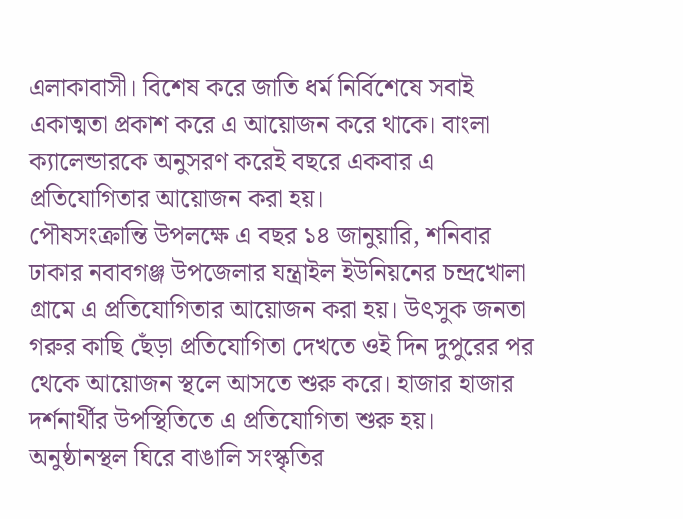এলাকাবাসী। বিশেষ করে জাতি ধর্ম নির্বিশেষে সবাই একাত্মতা প্রকাশ করে এ আয়োজন করে থাকে। বাংলা ক্যালেন্ডারকে অনুসরণ করেই বছরে একবার এ প্রতিযোগিতার আয়োজন করা হয়।
পৌষসংক্রান্তি উপলক্ষে এ বছর ১৪ জানুয়ারি, শনিবার ঢাকার নবাবগঞ্জ উপজেলার যন্ত্রাইল ইউনিয়নের চন্দ্রখোলা গ্রামে এ প্রতিযোগিতার আয়োজন করা হয়। উৎসুক জনতা গরুর কাছি ছেঁড়া প্রতিযোগিতা দেখতে ওই দিন দুপুরের পর থেকে আয়োজন স্থলে আসতে শুরু করে। হাজার হাজার দর্শনার্থীর উপস্থিতিতে এ প্রতিযোগিতা শুরু হয়।
অনুষ্ঠানস্থল ঘিরে বাঙালি সংস্কৃতির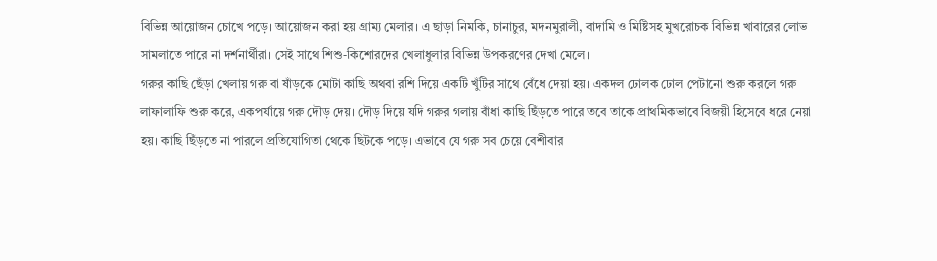বিভিন্ন আয়োজন চোখে পড়ে। আয়োজন করা হয় গ্রাম্য মেলার। এ ছাড়া নিমকি, চানাচুর, মদনমুরালী, বাদামি ও মিষ্টিসহ মুখরোচক বিভিন্ন খাবারের লোভ সামলাতে পারে না দর্শনার্থীরা। সেই সাথে শিশু-কিশোরদের খেলাধুলার বিভিন্ন উপকরণের দেখা মেলে।
গরুর কাছি ছেঁড়া খেলায় গরু বা ষাঁড়কে মোটা কাছি অথবা রশি দিয়ে একটি খুঁটির সাথে বেঁধে দেয়া হয়। একদল ঢোলক ঢোল পেটানো শুরু করলে গরু লাফালাফি শুরু করে, একপর্যায়ে গরু দৌড় দেয়। দৌড় দিয়ে যদি গরুর গলায় বাঁধা কাছি ছিঁড়তে পারে তবে তাকে প্রাথমিকভাবে বিজয়ী হিসেবে ধরে নেয়া হয়। কাছি ছিঁড়তে না পারলে প্রতিযোগিতা থেকে ছিটকে পড়ে। এভাবে যে গরু সব চেয়ে বেশীবার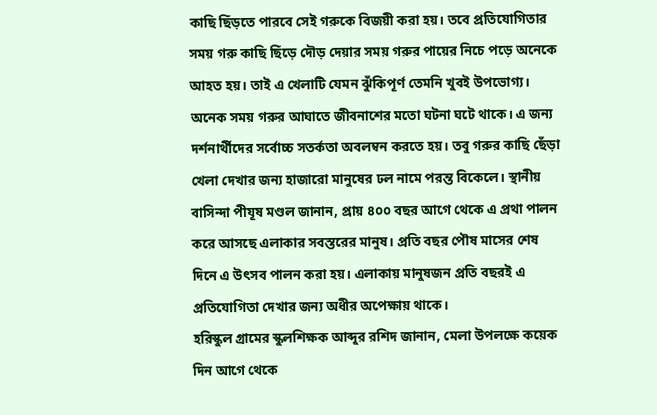কাছি ছিঁড়তে পারবে সেই গরুকে বিজয়ী করা হয়। তবে প্রতিযোগিতার সময় গরু কাছি ছিঁড়ে দৌড় দেয়ার সময় গরুর পায়ের নিচে পড়ে অনেকে আহত হয়। তাই এ খেলাটি যেমন ঝুঁকিপূর্ণ তেমনি খুবই উপভোগ্য। অনেক সময় গরুর আঘাতে জীবনাশের মতো ঘটনা ঘটে থাকে। এ জন্য দর্শনার্থীদের সর্বোচ্চ সতর্কতা অবলম্বন করতে হয়। তবু গরুর কাছি ছেঁড়া খেলা দেখার জন্য হাজারো মানুষের ঢল নামে পরন্ত বিকেলে। স্থানীয় বাসিন্দা পীযূষ মণ্ডল জানান, প্রায় ৪০০ বছর আগে থেকে এ প্রথা পালন করে আসছে এলাকার সবস্তরের মানুষ। প্রতি বছর পৌষ মাসের শেষ দিনে এ উৎসব পালন করা হয়। এলাকায় মানুষজন প্রতি বছরই এ প্রতিযোগিতা দেখার জন্য অধীর অপেক্ষায় থাকে।
হরিস্কুল গ্রামের স্কুলশিক্ষক আব্দুর রশিদ জানান, মেলা উপলক্ষে কয়েক দিন আগে থেকে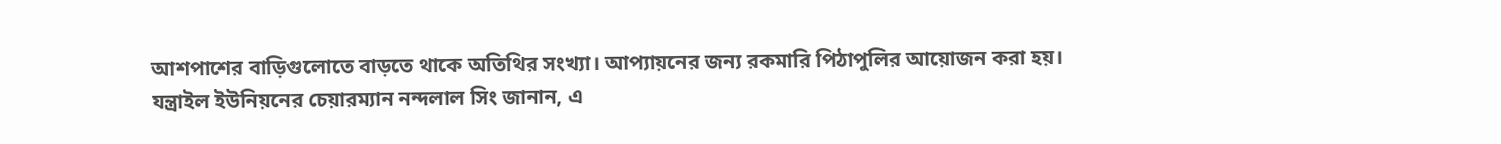আশপাশের বাড়িগুলোতে বাড়তে থাকে অতিথির সংখ্যা। আপ্যায়নের জন্য রকমারি পিঠাপুলির আয়োজন করা হয়।
যন্ত্রাইল ইউনিয়নের চেয়ারম্যান নন্দলাল সিং জানান, এ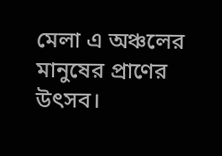মেলা এ অঞ্চলের মানুষের প্রাণের উৎসব।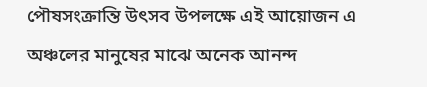পৌষসংক্রান্তি উৎসব উপলক্ষে এই আয়োজন এ অঞ্চলের মানুষের মাঝে অনেক আনন্দ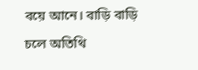বয়ে আনে। বাড়ি বাড়ি চলে অতিথি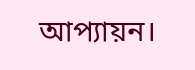আপ্যায়ন।